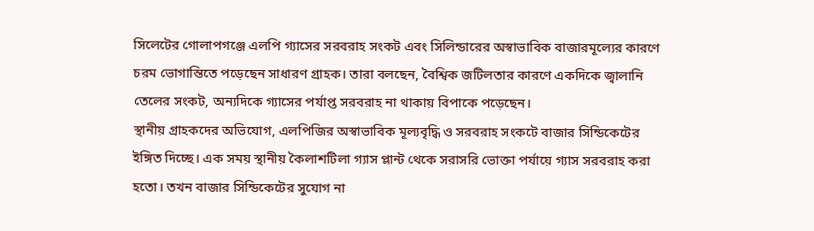সিলেটের গোলাপগঞ্জে এলপি গ্যাসের সরবরাহ সংকট এবং সিলিন্ডারের অস্বাভাবিক বাজারমূল্যের কারণে চরম ভোগান্তিতে পড়েছেন সাধারণ গ্রাহক। তারা বলছেন, বৈশ্বিক জটিলতার কারণে একদিকে জ্বালানি তেলের সংকট, অন্যদিকে গ্যাসের পর্যাপ্ত সরবরাহ না থাকায় বিপাকে পড়েছেন।
স্থানীয় গ্রাহকদের অভিযোগ, এলপিজির অস্বাভাবিক মূল্যবৃদ্ধি ও সরবরাহ সংকটে বাজার সিন্ডিকেটের ইঙ্গিত দিচ্ছে। এক সময় স্থানীয় কৈলাশটিলা গ্যাস প্লান্ট থেকে সরাসরি ভোক্তা পর্যায়ে গ্যাস সরবরাহ করা হতো। তখন বাজার সিন্ডিকেটের সুযোগ না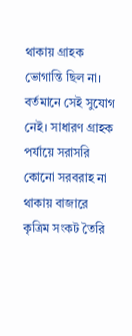থাকায় গ্রাহক ভোগান্তি ছিল না। বর্তমানে সেই সুযোগ নেই। সাধারণ গ্রাহক পর্যায়ে সরাসরি কোনো সরবরাহ না থাকায় বাজারে কৃত্রিম সংকট তৈরি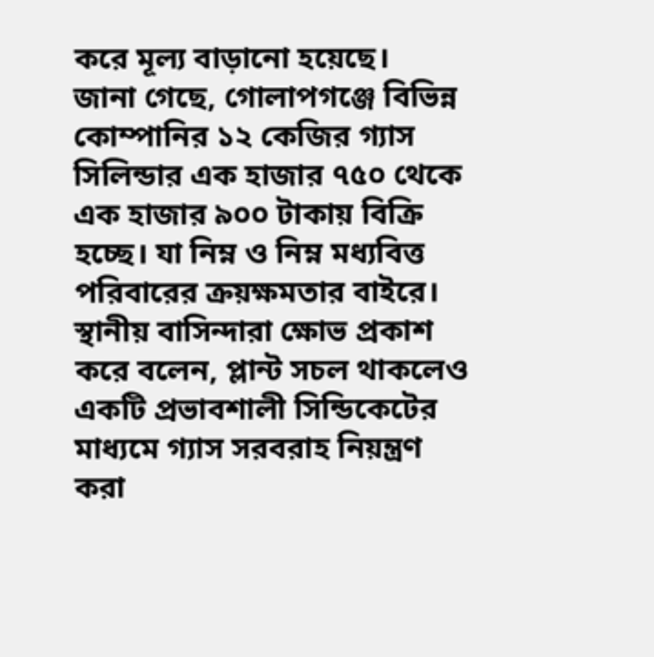করে মূল্য বাড়ানো হয়েছে।
জানা গেছে, গোলাপগঞ্জে বিভিন্ন কোম্পানির ১২ কেজির গ্যাস সিলিন্ডার এক হাজার ৭৫০ থেকে এক হাজার ৯০০ টাকায় বিক্রি হচ্ছে। যা নিম্ন ও নিম্ন মধ্যবিত্ত পরিবারের ক্রয়ক্ষমতার বাইরে।
স্থানীয় বাসিন্দারা ক্ষোভ প্রকাশ করে বলেন, প্লান্ট সচল থাকলেও একটি প্রভাবশালী সিন্ডিকেটের মাধ্যমে গ্যাস সরবরাহ নিয়ন্ত্রণ করা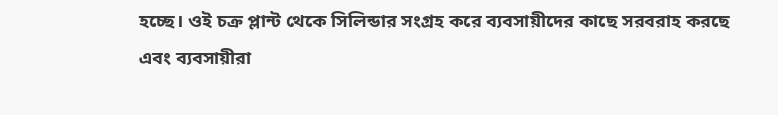হচ্ছে। ওই চক্র প্লান্ট থেকে সিলিন্ডার সংগ্রহ করে ব্যবসায়ীদের কাছে সরবরাহ করছে এবং ব্যবসায়ীরা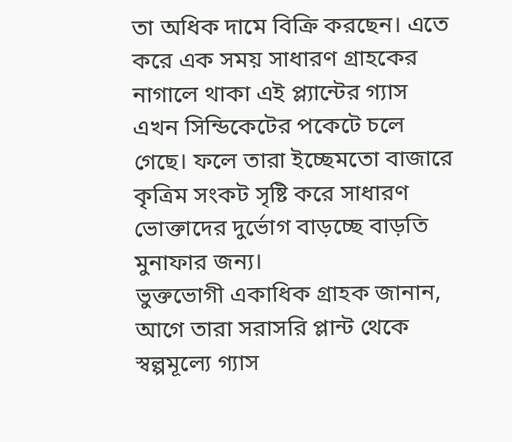তা অধিক দামে বিক্রি করছেন। এতে করে এক সময় সাধারণ গ্রাহকের নাগালে থাকা এই প্ল্যান্টের গ্যাস এখন সিন্ডিকেটের পকেটে চলে গেছে। ফলে তারা ইচ্ছেমতো বাজারে কৃত্রিম সংকট সৃষ্টি করে সাধারণ ভোক্তাদের দুর্ভোগ বাড়চ্ছে বাড়তি মুনাফার জন্য।
ভুক্তভোগী একাধিক গ্রাহক জানান, আগে তারা সরাসরি প্লান্ট থেকে স্বল্পমূল্যে গ্যাস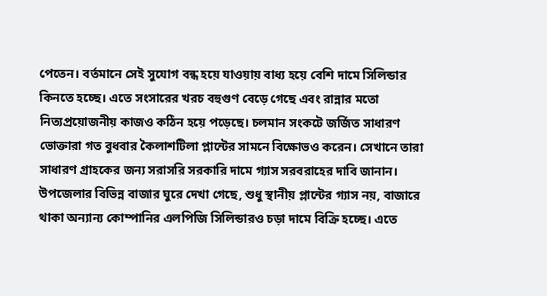পেতেন। বর্তমানে সেই সুযোগ বন্ধ হয়ে যাওয়ায় বাধ্য হয়ে বেশি দামে সিলিন্ডার কিনতে হচ্ছে। এতে সংসারের খরচ বহুগুণ বেড়ে গেছে এবং রান্নার মতো নিত্যপ্রয়োজনীয় কাজও কঠিন হয়ে পড়েছে। চলমান সংকটে জর্জিত সাধারণ ভোক্তারা গত বুধবার কৈলাশটিলা প্লান্টের সামনে বিক্ষোভও করেন। সেখানে তারা সাধারণ গ্রাহকের জন্য সরাসরি সরকারি দামে গ্যাস সরবরাহের দাবি জানান।
উপজেলার বিভিন্ন বাজার ঘুরে দেখা গেছে, শুধু স্থানীয় প্লান্টের গ্যাস নয়, বাজারে থাকা অন্যান্য কোম্পানির এলপিজি সিলিন্ডারও চড়া দামে বিক্রি হচ্ছে। এতে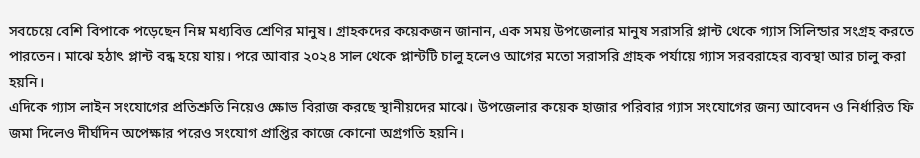সবচেয়ে বেশি বিপাকে পড়েছেন নিম্ন মধ্যবিত্ত শ্রেণির মানুষ। গ্রাহকদের কয়েকজন জানান, এক সময় উপজেলার মানুষ সরাসরি প্লান্ট থেকে গ্যাস সিলিন্ডার সংগ্রহ করতে পারতেন। মাঝে হঠাৎ প্লান্ট বন্ধ হয়ে যায়। পরে আবার ২০২৪ সাল থেকে প্লান্টটি চালু হলেও আগের মতো সরাসরি গ্রাহক পর্যায়ে গ্যাস সরবরাহের ব্যবস্থা আর চালু করা হয়নি।
এদিকে গ্যাস লাইন সংযোগের প্রতিশ্রুতি নিয়েও ক্ষোভ বিরাজ করছে স্থানীয়দের মাঝে। উপজেলার কয়েক হাজার পরিবার গ্যাস সংযোগের জন্য আবেদন ও নির্ধারিত ফি জমা দিলেও দীর্ঘদিন অপেক্ষার পরেও সংযোগ প্রাপ্তির কাজে কোনো অগ্রগতি হয়নি।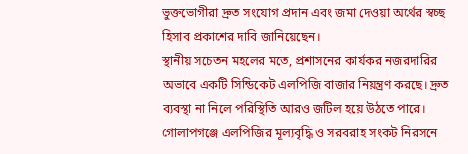ভুক্তভোগীরা দ্রুত সংযোগ প্রদান এবং জমা দেওয়া অর্থের স্বচ্ছ হিসাব প্রকাশের দাবি জানিয়েছেন।
স্থানীয় সচেতন মহলের মতে, প্রশাসনের কার্যকর নজরদারির অভাবে একটি সিন্ডিকেট এলপিজি বাজার নিয়ন্ত্রণ করছে। দ্রুত ব্যবস্থা না নিলে পরিস্থিতি আরও জটিল হয়ে উঠতে পারে।
গোলাপগঞ্জে এলপিজির মূল্যবৃদ্ধি ও সরবরাহ সংকট নিরসনে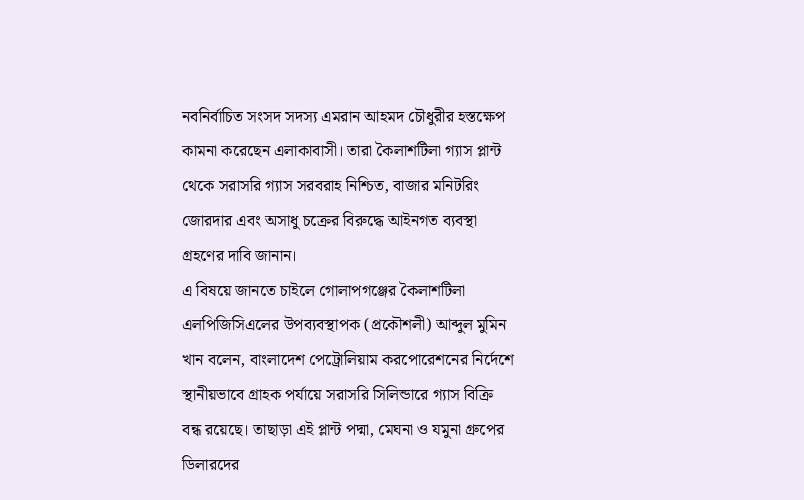নবনির্বাচিত সংসদ সদস্য এমরান আহমদ চৌধুরীর হস্তক্ষেপ কামনা করেছেন এলাকাবাসী। তারা কৈলাশটিলা গ্যাস প্লান্ট থেকে সরাসরি গ্যাস সরবরাহ নিশ্চিত, বাজার মনিটরিং জোরদার এবং অসাধু চক্রের বিরুদ্ধে আইনগত ব্যবস্থা গ্রহণের দাবি জানান।
এ বিষয়ে জানতে চাইলে গোলাপগঞ্জের কৈলাশটিলা এলপিজিসিএলের উপব্যবস্থাপক (প্রকৌশলী) আব্দুল মুমিন খান বলেন, বাংলাদেশ পেট্রোলিয়াম করপোরেশনের নির্দেশে স্থানীয়ভাবে গ্রাহক পর্যায়ে সরাসরি সিলিন্ডারে গ্যাস বিক্রি বন্ধ রয়েছে। তাছাড়া এই প্লান্ট পদ্মা, মেঘনা ও যমুনা গ্রুপের ডিলারদের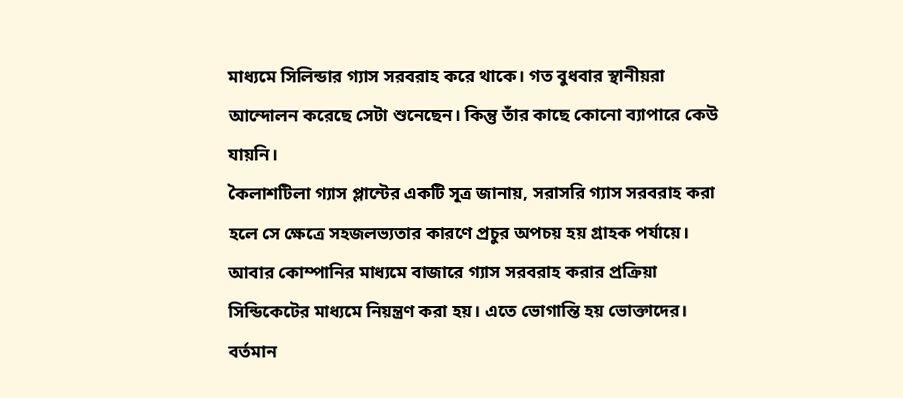মাধ্যমে সিলিন্ডার গ্যাস সরবরাহ করে থাকে। গত বুধবার স্থানীয়রা আন্দোলন করেছে সেটা শুনেছেন। কিন্তু তাঁর কাছে কোনো ব্যাপারে কেউ যায়নি।
কৈলাশটিলা গ্যাস প্লান্টের একটি সূত্র জানায়, সরাসরি গ্যাস সরবরাহ করা হলে সে ক্ষেত্রে সহজলভ্যতার কারণে প্রচুর অপচয় হয় গ্রাহক পর্যায়ে। আবার কোম্পানির মাধ্যমে বাজারে গ্যাস সরবরাহ করার প্রক্রিয়া সিন্ডিকেটের মাধ্যমে নিয়ন্ত্রণ করা হয়। এতে ভোগান্তি হয় ভোক্তাদের।
বর্তমান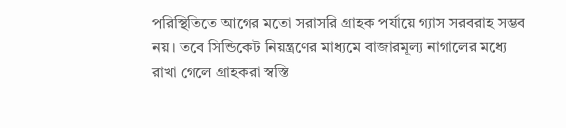পরিস্থিতিতে আগের মতো সরাসরি গ্রাহক পর্যায়ে গ্যাস সরবরাহ সম্ভব নয়। তবে সিন্ডিকেট নিয়ন্ত্রণের মাধ্যমে বাজারমূল্য নাগালের মধ্যে রাখা গেলে গ্রাহকরা স্বস্তি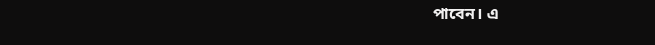পাবেন। এ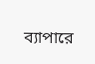ব্যাপারে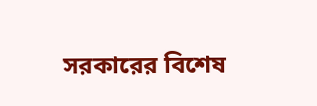সরকারের বিশেষ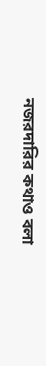নজরদারির কথাও বলা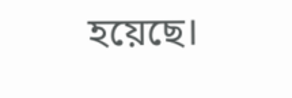হয়েছে।